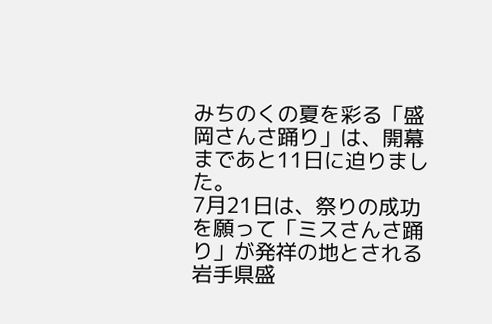みちのくの夏を彩る「盛岡さんさ踊り」は、開幕まであと11日に迫りました。
7月21日は、祭りの成功を願って「ミスさんさ踊り」が発祥の地とされる岩手県盛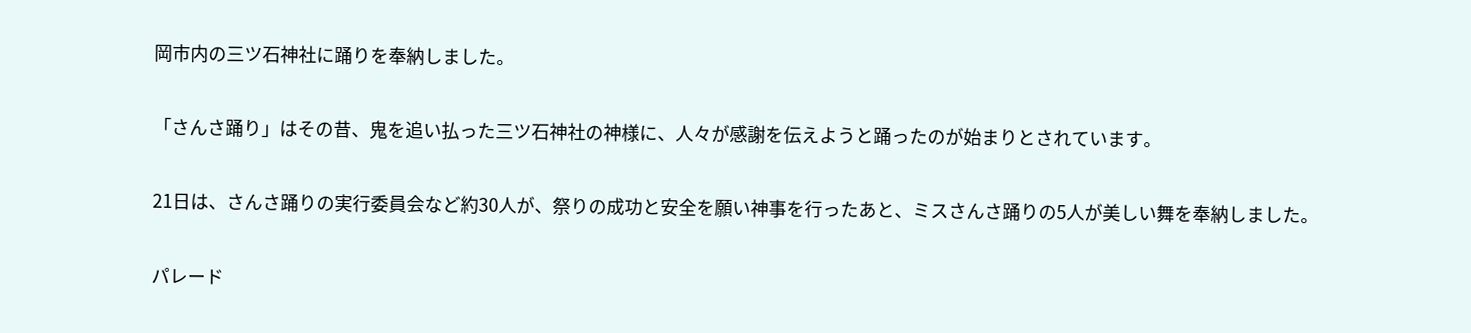岡市内の三ツ石神社に踊りを奉納しました。

「さんさ踊り」はその昔、鬼を追い払った三ツ石神社の神様に、人々が感謝を伝えようと踊ったのが始まりとされています。

21日は、さんさ踊りの実行委員会など約30人が、祭りの成功と安全を願い神事を行ったあと、ミスさんさ踊りの5人が美しい舞を奉納しました。

パレード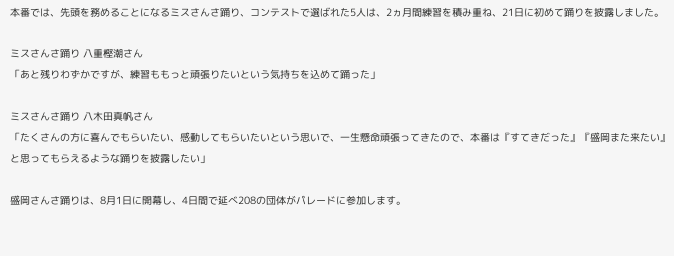本番では、先頭を務めることになるミスさんさ踊り、コンテストで選ばれた5人は、2ヵ月間練習を積み重ね、21日に初めて踊りを披露しました。

ミスさんさ踊り 八重樫潮さん
「あと残りわずかですが、練習ももっと頑張りたいという気持ちを込めて踊った」

ミスさんさ踊り 八木田真帆さん
「たくさんの方に喜んでもらいたい、感動してもらいたいという思いで、一生懸命頑張ってきたので、本番は『すてきだった』『盛岡また来たい』と思ってもらえるような踊りを披露したい」

盛岡さんさ踊りは、8月1日に開幕し、4日間で延べ208の団体がパレードに参加します。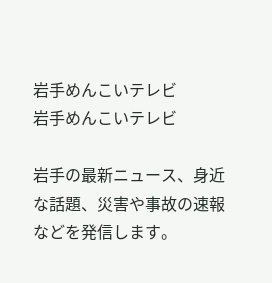岩手めんこいテレビ
岩手めんこいテレビ

岩手の最新ニュース、身近な話題、災害や事故の速報などを発信します。